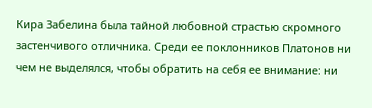Кира Забелина была тайной любовной страстью скромного застенчивого отличника. Среди ее поклонников Платонов ни чем не выделялся, чтобы обратить на себя ее внимание: ни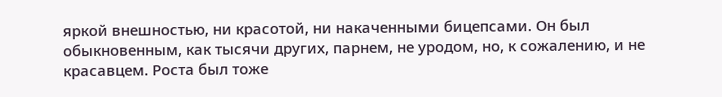яркой внешностью, ни красотой, ни накаченными бицепсами. Он был обыкновенным, как тысячи других, парнем, не уродом, но, к сожалению, и не красавцем. Роста был тоже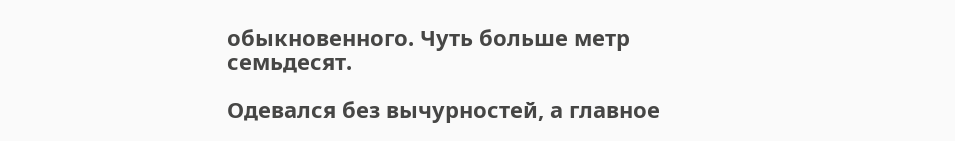обыкновенного. Чуть больше метр семьдесят.

Одевался без вычурностей, а главное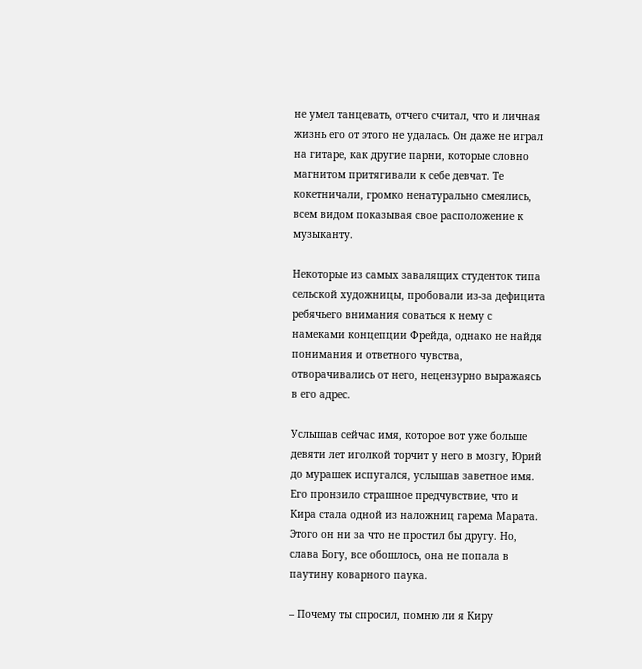не умел танцевать, отчего считал, что и личная жизнь его от этого не удалась. Он даже не играл на гитаре, как другие парни, которые словно магнитом притягивали к себе девчат. Те кокетничали, громко ненатурально смеялись, всем видом показывая свое расположение к музыканту.

Некоторые из самых завалящих студенток типа сельской художницы, пробовали из-за дефицита ребячьего внимания соваться к нему с намеками концепции Фрейда, однако не найдя понимания и ответного чувства, отворачивались от него, нецензурно выражаясь в его адрес.

Услышав сейчас имя, которое вот уже больше девяти лет иголкой торчит у него в мозгу, Юрий до мурашек испугался, услышав заветное имя. Его пронзило страшное предчувствие, что и Кира стала одной из наложниц гарема Марата. Этого он ни за что не простил бы другу. Но, слава Богу, все обошлось, она не попала в паутину коварного паука.

– Почему ты спросил, помню ли я Киру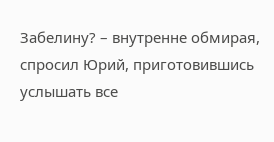Забелину? – внутренне обмирая, спросил Юрий, приготовившись услышать все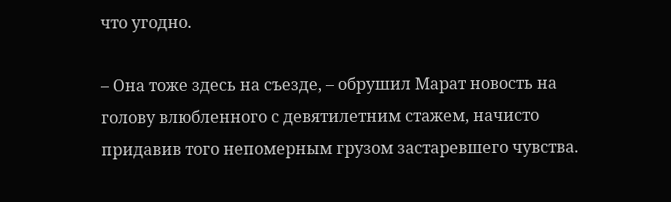что угодно.

– Она тоже здесь на съезде, – обрушил Марат новость на голову влюбленного с девятилетним стажем, начисто придавив того непомерным грузом застаревшего чувства.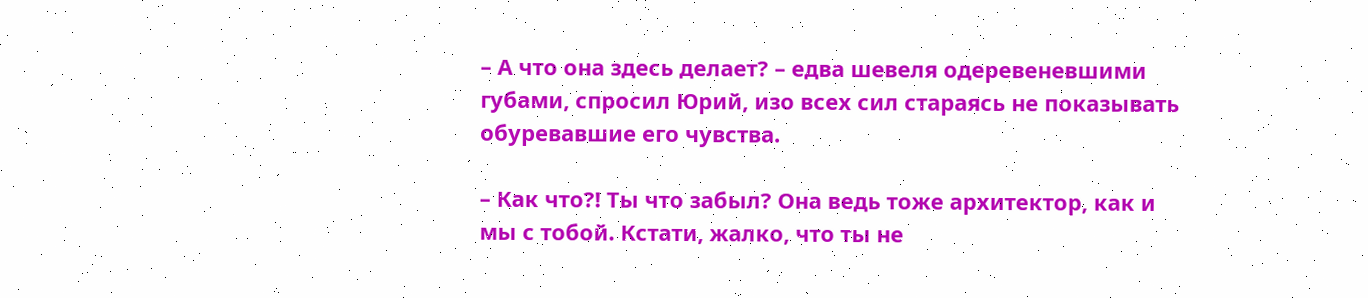– А что она здесь делает? – едва шевеля одеревеневшими губами, спросил Юрий, изо всех сил стараясь не показывать обуревавшие его чувства.

– Как что?! Ты что забыл? Она ведь тоже архитектор, как и мы с тобой. Кстати, жалко, что ты не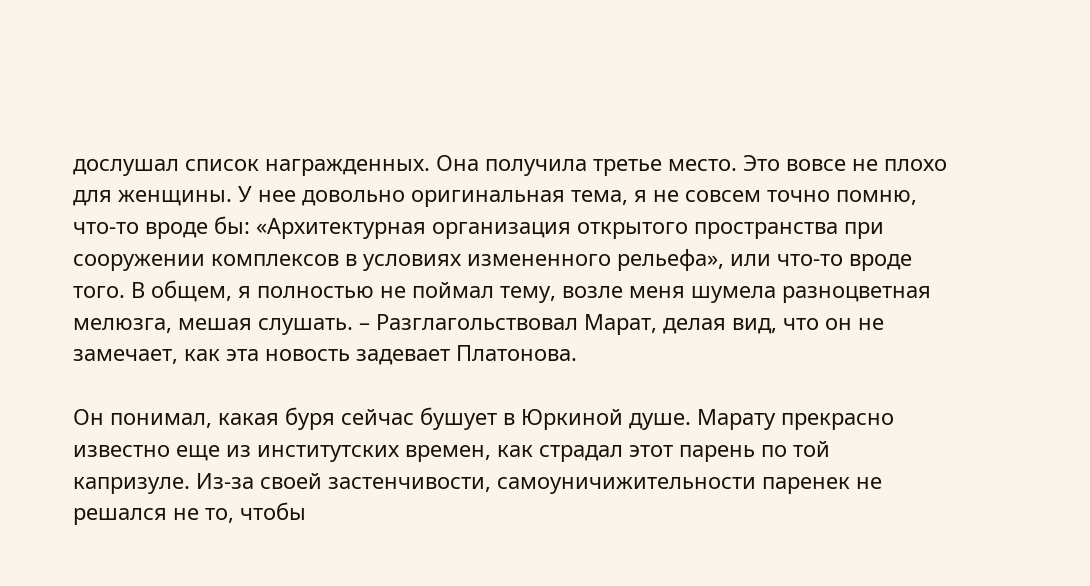дослушал список награжденных. Она получила третье место. Это вовсе не плохо для женщины. У нее довольно оригинальная тема, я не совсем точно помню, что-то вроде бы: «Архитектурная организация открытого пространства при сооружении комплексов в условиях измененного рельефа», или что-то вроде того. В общем, я полностью не поймал тему, возле меня шумела разноцветная мелюзга, мешая слушать. – Разглагольствовал Марат, делая вид, что он не замечает, как эта новость задевает Платонова.

Он понимал, какая буря сейчас бушует в Юркиной душе. Марату прекрасно известно еще из институтских времен, как страдал этот парень по той капризуле. Из-за своей застенчивости, самоуничижительности паренек не решался не то, чтобы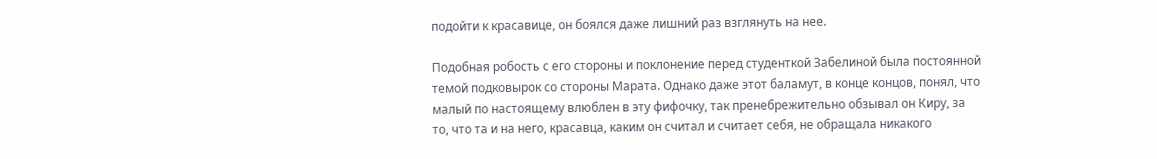подойти к красавице, он боялся даже лишний раз взглянуть на нее.

Подобная робость с его стороны и поклонение перед студенткой Забелиной была постоянной темой подковырок со стороны Марата. Однако даже этот баламут, в конце концов, понял, что малый по настоящему влюблен в эту фифочку, так пренебрежительно обзывал он Киру, за то, что та и на него, красавца, каким он считал и считает себя, не обращала никакого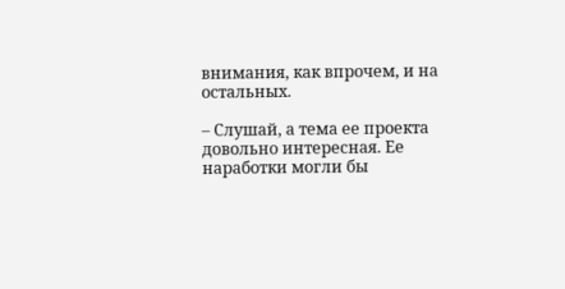внимания, как впрочем, и на остальных.

– Слушай, а тема ее проекта довольно интересная. Ее наработки могли бы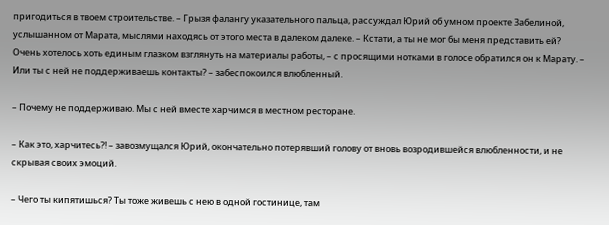пригодиться в твоем строительстве. – Грызя фалангу указательного пальца, рассуждал Юрий об умном проекте Забелиной, услышанном от Марата, мыслями находясь от этого места в далеком далеке. – Кстати, а ты не мог бы меня представить ей? Очень хотелось хоть единым глазком взглянуть на материалы работы, – с просящими нотками в голосе обратился он к Марату. – Или ты с ней не поддерживаешь контакты? – забеспокоился влюбленный.

– Почему не поддерживаю. Мы с ней вместе харчимся в местном ресторане.

– Как это, харчитесь?! – завозмущался Юрий, окончательно потерявший голову от вновь возродившейся влюбленности, и не скрывая своих эмоций.

– Чего ты кипятишься? Ты тоже живешь с нею в одной гостинице, там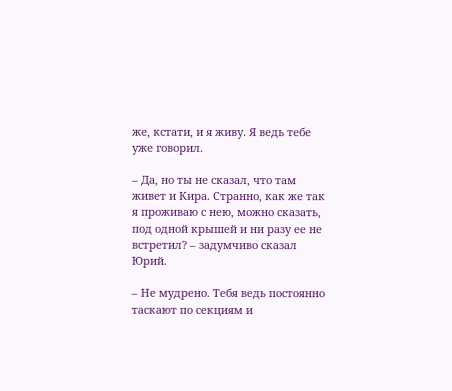же, кстати, и я живу. Я ведь тебе уже говорил.

– Да, но ты не сказал, что там живет и Кира. Странно, как же так я проживаю с нею, можно сказать, под одной крышей и ни разу ее не встретил? – задумчиво сказал Юрий.

– Не мудрено. Тебя ведь постоянно таскают по секциям и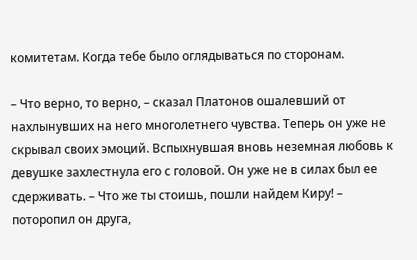комитетам. Когда тебе было оглядываться по сторонам.

– Что верно, то верно, – сказал Платонов ошалевший от нахлынувших на него многолетнего чувства. Теперь он уже не скрывал своих эмоций. Вспыхнувшая вновь неземная любовь к девушке захлестнула его с головой. Он уже не в силах был ее сдерживать. – Что же ты стоишь, пошли найдем Киру! – поторопил он друга,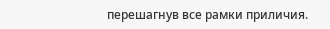перешагнув все рамки приличия.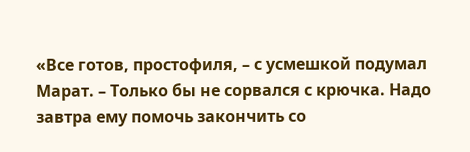«Все готов, простофиля, – с усмешкой подумал Марат. – Только бы не сорвался с крючка. Надо завтра ему помочь закончить со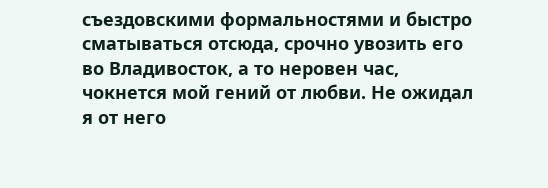съездовскими формальностями и быстро сматываться отсюда, срочно увозить его во Владивосток, а то неровен час, чокнется мой гений от любви. Не ожидал я от него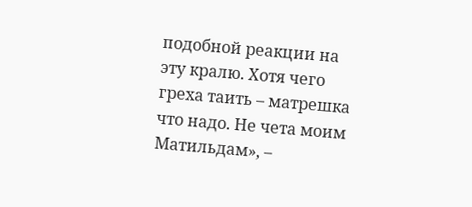подобной реакции на эту кралю. Хотя чего греха таить – матрешка что надо. Не чета моим Матильдам», –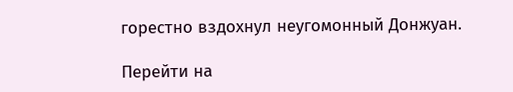горестно вздохнул неугомонный Донжуан.

Перейти на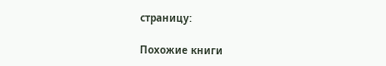страницу:

Похожие книги